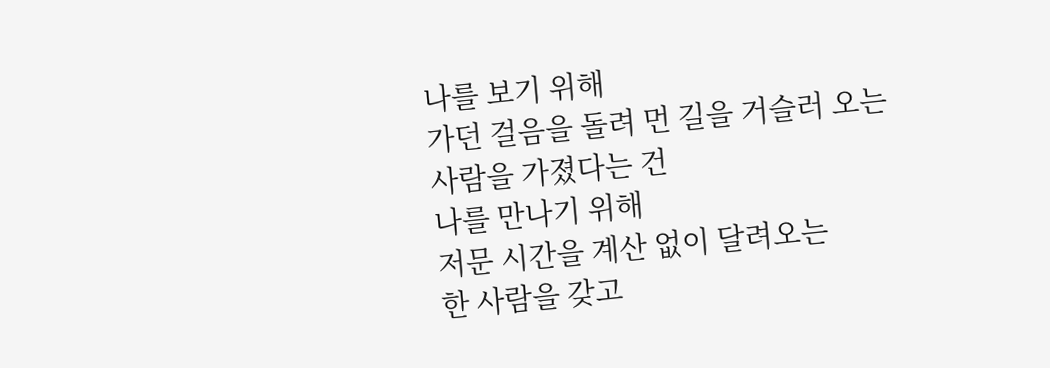나를 보기 위해
가던 걸음을 돌려 먼 길을 거슬러 오는
사람을 가졌다는 건
나를 만나기 위해
저문 시간을 계산 없이 달려오는
한 사람을 갖고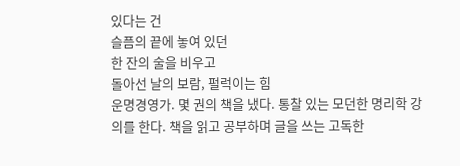있다는 건
슬픔의 끝에 놓여 있던
한 잔의 술을 비우고
돌아선 날의 보람, 펄럭이는 힘
운명경영가. 몇 권의 책을 냈다. 통찰 있는 모던한 명리학 강의를 한다. 책을 읽고 공부하며 글을 쓰는 고독한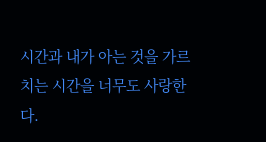시간과 내가 아는 것을 가르치는 시간을 너무도 사랑한다.